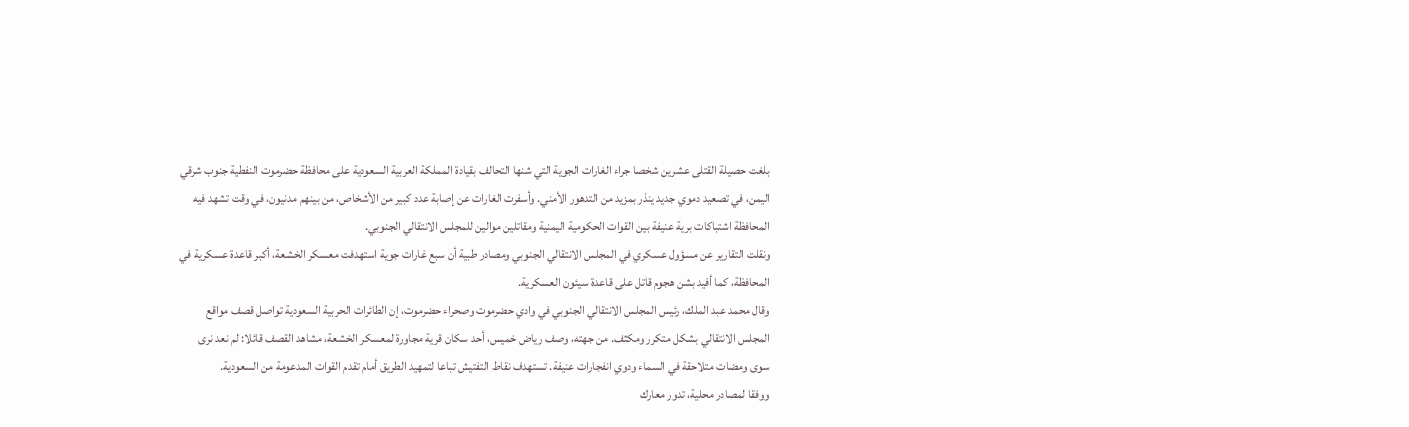بلغت حصيلة القتلى عشرين شخصا جراء الغارات الجوية التي شنها التحالف بقيادة المملكة العربية السعودية على محافظة حضرموت النفطية جنوب شرقي اليمن، في تصعيد دموي جديد ينذر بمزيد من التدهور الأمني. وأسفرت الغارات عن إصابة عدد كبير من الأشخاص، من بينهم مدنيون، في وقت تشهد فيه المحافظة اشتباكات برية عنيفة بين القوات الحكومية اليمنية ومقاتلين موالين للمجلس الانتقالي الجنوبي.
ونقلت التقارير عن مسؤول عسكري في المجلس الانتقالي الجنوبي ومصادر طبية أن سبع غارات جوية استهدفت معسكر الخشعة، أكبر قاعدة عسكرية في المحافظة، كما أفيد بشن هجوم قاتل على قاعدة سيئون العسكرية.
وقال محمد عبد الملك، رئيس المجلس الانتقالي الجنوبي في وادي حضرموت وصحراء حضرموت، إن الطائرات الحربية السعودية تواصل قصف مواقع المجلس الانتقالي بشكل متكرر ومكثف. من جهته، وصف رياض خميس، أحد سكان قرية مجاورة لمعسكر الخشعة، مشاهد القصف قائلا: لم نعد نرى سوى ومضات متلاحقة في السماء ودوي انفجارات عنيفة. تستهدف نقاط التفتيش تباعا لتمهيد الطريق أمام تقدم القوات المدعومة من السعودية.
ووفقا لمصادر محلية، تدور معارك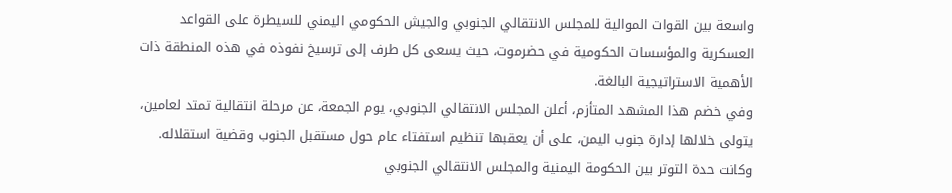واسعة بين القوات الموالية للمجلس الانتقالي الجنوبي والجيش الحكومي اليمني للسيطرة على القواعد العسكرية والمؤسسات الحكومية في حضرموت، حيث يسعى كل طرف إلى ترسيخ نفوذه في هذه المنطقة ذات الأهمية الاستراتيجية البالغة.
وفي خضم هذا المشهد المتأزم، أعلن المجلس الانتقالي الجنوبي، يوم الجمعة، عن مرحلة انتقالية تمتد لعامين، يتولى خلالها إدارة جنوب اليمن، على أن يعقبها تنظيم استفتاء عام حول مستقبل الجنوب وقضية استقلاله.
وكانت حدة التوتر بين الحكومة اليمنية والمجلس الانتقالي الجنوبي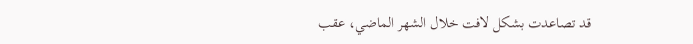قد تصاعدت بشكل لافت خلال الشهر الماضي، عقب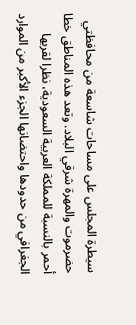سيطرة المجلس على مساحات شاسعة من محافظتي حضرموت والمهرة شرقي البلاد. وتعد هذه المناطق خطا أحمر بالنسبة للمملكة العربية السعودية، نظرا لقربها الجغرافي من حدودها واحتضانها الجزء الأكبر من الموارد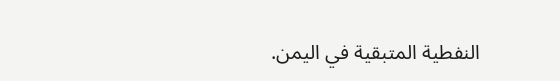النفطية المتبقية في اليمن.